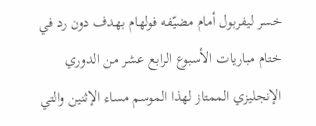خسر ليفربول أمام مضيّفه فولهام بهدف دون رد في ختام مباريات الأسبوع الرابع عشر من الدوري الإنجليزي الممتاز لهذا الموسم مساء الإثنين والتي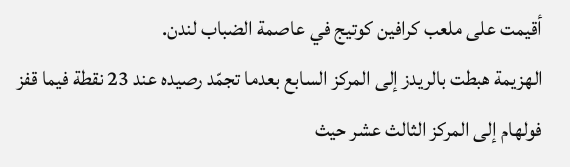أقيمت على ملعب كرافين كوتيج في عاصمة الضباب لندن.
الهزيمة هبطت بالريدز إلى المركز السابع بعدما تجمّد رصيده عند 23 نقطة فيما قفز فولهام إلى المركز الثالث عشر حيث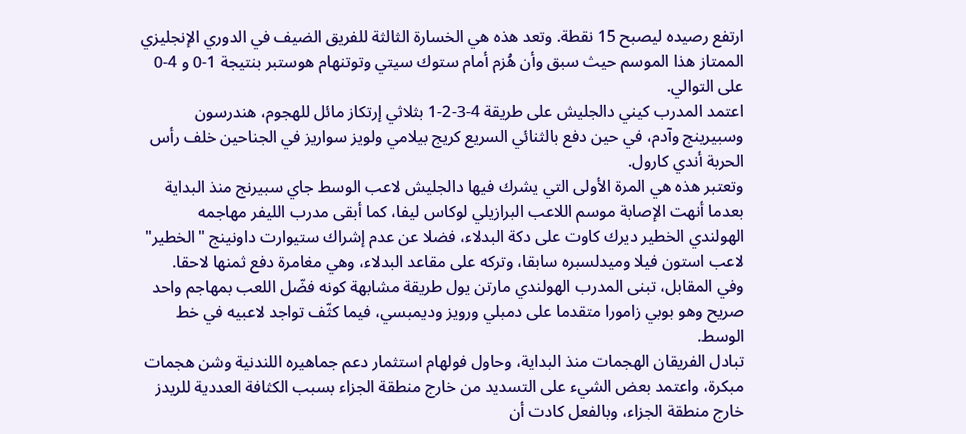ارتفع رصيده ليصبح 15 نقطة. وتعد هذه هي الخسارة الثالثة للفريق الضيف في الدوري الإنجليزي الممتاز هذا الموسم حيث سبق وأن هُزم أمام ستوك سيتي وتوتنهام هوستبر بنتيجة 1-0 و 4-0 على التوالي.
اعتمد المدرب كيني دالجليش على طريقة 4-3-2-1 بثلاثي إرتكاز مائل للهجوم، هندرسون وسبيرينج وآدم، في حين دفع بالثنائي السريع كريج بيلامي ولويز سواريز في الجناحين خلف رأس الحربة أندي كارول.
وتعتبر هذه هي المرة الأولى التي يشرك فيها دالجليش لاعب الوسط جاي سبيرنج منذ البداية بعدما أنهت الإصابة موسم اللاعب البرازيلي لوكاس ليفا، كما أبقى مدرب الليفر مهاجمه الهولندي الخطير ديرك كاوت على دكة البدلاء، فضلا عن عدم إشراك ستيوارت داونينج "الخطير" لاعب استون فيلا وميدلسبره سابقا، وتركه على مقاعد البدلاء، وهي مغامرة دفع ثمنها لاحقا.
وفي المقابل، تبنى المدرب الهولندي مارتن يول طريقة مشابهة كونه فضّل اللعب بمهاجم واحد صريح وهو بوبي زامورا متقدما على دمبلي ورويز وديمبسي، فيما كثّف تواجد لاعبيه في خط الوسط.
تبادل الفريقان الهجمات منذ البداية، وحاول فولهام استثمار دعم جماهيره اللندنية وشن هجمات مبكرة، واعتمد بعض الشيء على التسديد من خارج منطقة الجزاء بسبب الكثافة العددية للريدز خارج منطقة الجزاء، وبالفعل كادت أن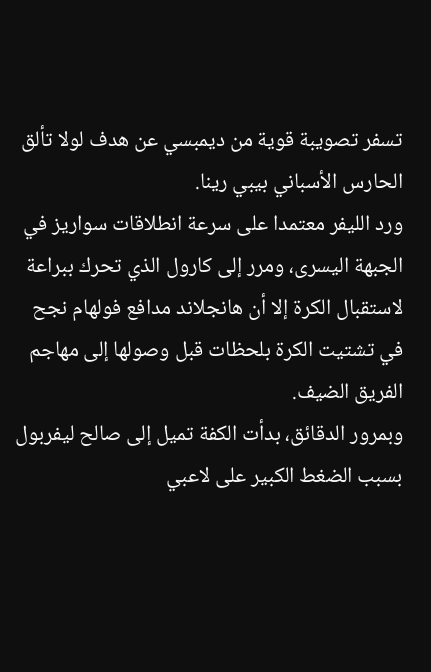تسفر تصويبة قوية من ديمبسي عن هدف لولا تألق الحارس الأسباني بيبي رينا.
ورد الليفر معتمدا على سرعة انطلاقات سواريز في الجبهة اليسرى، ومرر إلى كارول الذي تحرك ببراعة لاستقبال الكرة إلا أن هانجلاند مدافع فولهام نجح في تشتيت الكرة بلحظات قبل وصولها إلى مهاجم الفريق الضيف.
وبمرور الدقائق، بدأت الكفة تميل إلى صالح ليفربول بسبب الضغط الكبير على لاعبي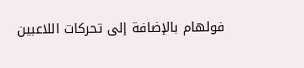فولهام بالإضافة إلى تحركات اللاعبين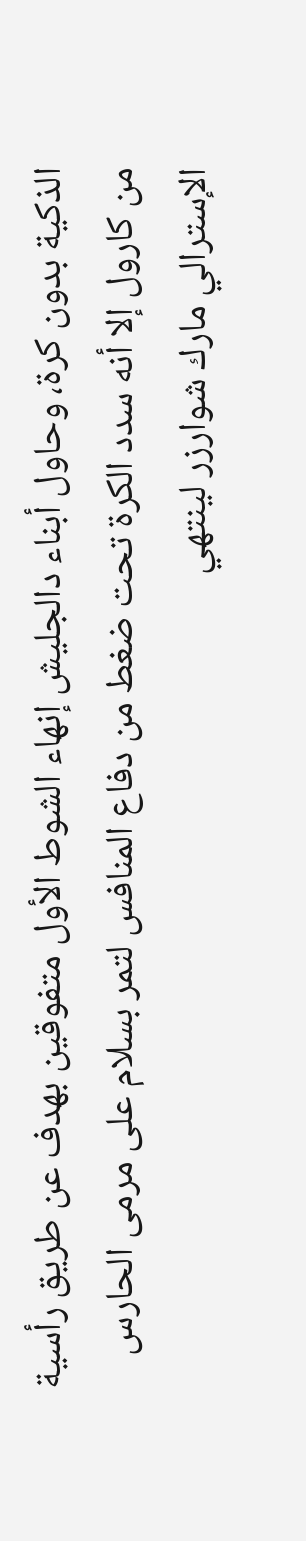الذكية بدون كرة، وحاول أبناء دالجليش إنهاء الشوط الأول متفوقين بهدف عن طريق رأسية من كارول إلا أنه سدد الكرة تحت ضغط من دفاع المنافس لتمر بسلام على مرمى الحارس الإسترالي مارك شوارزر لينتهي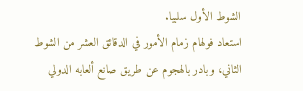الشوط الأول سلبيا.
استعاد فولهام زمام الأمور في الدقائق العشر من الشوط الثاني، وبادر بالهجوم عن طريق صانع ألعابه الدولي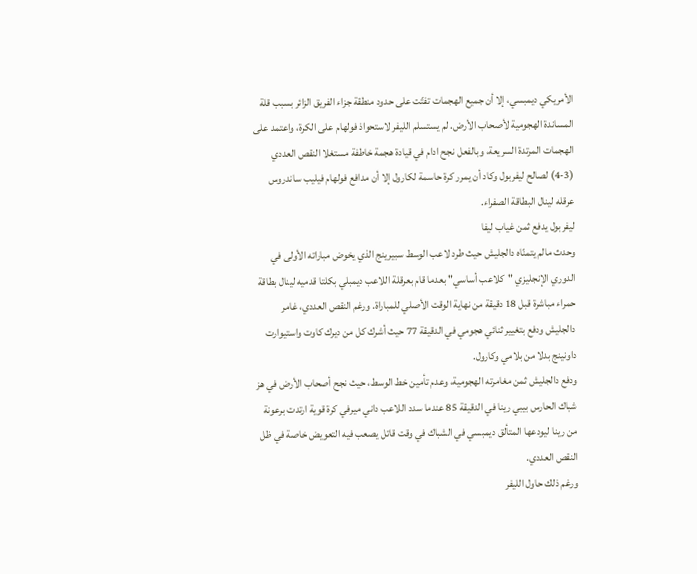الأمريكي ديمبسي، إلا أن جميع الهجمات تفتّت على حدود منطقة جزاء الفريق الزائر بسبب قلة المساندة الهجومية لأصحاب الأرض. لم يستسلم الليفر لاستحواذ فولهام على الكرة، واعتمد على الهجمات المرتدة السريعة، وبالفعل نجح ادام في قيادة هجمة خاطفة مستغلا النقص العددي (3-4) لصالح ليفربول وكاد أن يمرر كرة حاسمة لكارول إلا أن مدافع فولهام فيليب ساندروس عرقله لينال البطاقة الصفراء.
ليفربول يدفع ثمن غياب ليفا
وحدث مالم يتمنّاه دالجليش حيث طرد لاعب الوسط سبيرينج الذي يخوض مباراته الأولى في الدوري الإنجليزي "كلاعب أساسي" بعدما قام بعرقلة اللاعب ديمبلي بكلتا قدميه لينال بطاقة حمراء مباشرة قبل 18 دقيقة من نهاية الوقت الأصلي للمباراة. ورغم النقص العددي، غامر دالجليش ودفع بتغيير ثنائي هجومي في الدقيقة 77 حيث أشرك كل من ديرك كاوت واستيوارت داونينج بدلا من بلامي وكارول.
ودفع دالجليش ثمن مغامرته الهجومية، وعدم تأمين خط الوسط، حيث نجح أصحاب الأرض في هز شباك الحارس بيبي رينا في الدقيقة 85 عندما سدد اللاعب داني ميرفي كرة قوية ارتدت برعونة من رينا ليودعها المتألق ديمبسي في الشباك في وقت قاتل يصعب فيه التعويض خاصة في ظل النقص العددي.
ورغم ذلك حاول الليفر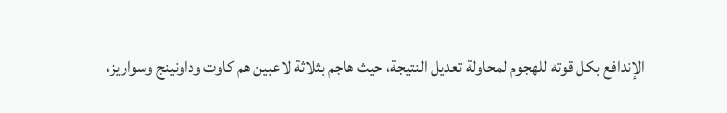الإندافع بكل قوته للهجوم لمحاولة تعديل النتيجة، حيث هاجم بثلاثة لاعبين هم كاوت وداونينج وسواريز،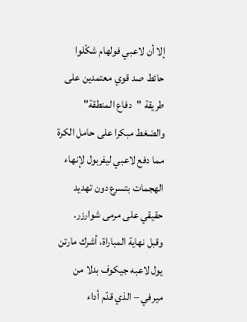إلا أن لاعبي فولهام شكّلوا حائط صد قوي معتمدين على طريقة "دفاع المنطقة" والضغط مبكرا على حامل الكرة مما دفع لاعبي ليفربول لإنهاء الهجمات بتسرع دون تهديد حقيقي على مرمى شوارزر.
وقبل نهاية المباراة، أشرك مارتن يول لاعبه جيكوف بدلا من ميرفي – الذي قدّم أداء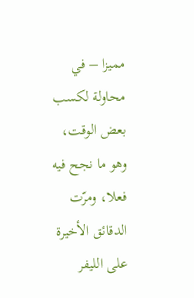مميزا – في محاولة لكسب بعض الوقت، وهو ما نجح فيه فعلا، ومرّت الدقائق الأخيرة على الليفر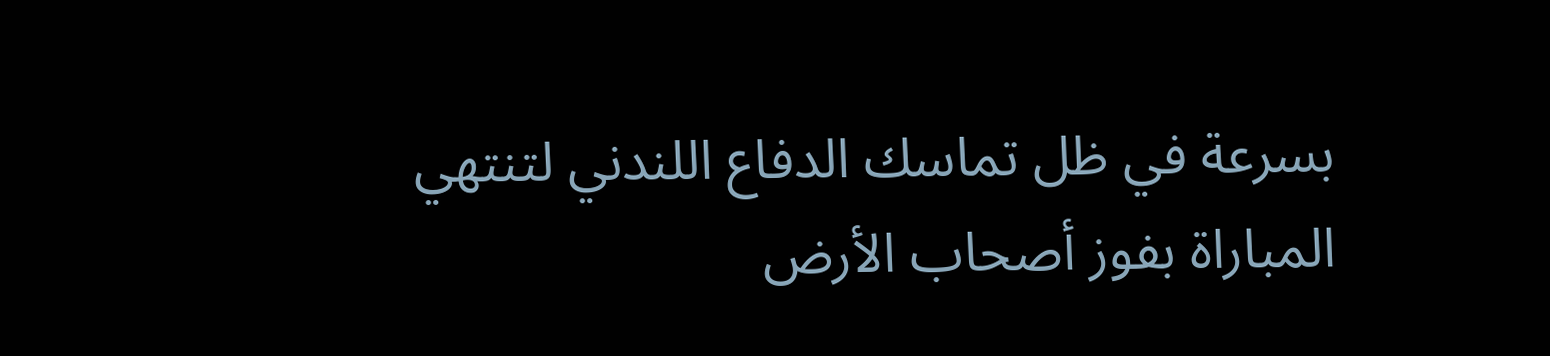بسرعة في ظل تماسك الدفاع اللندني لتنتهي المباراة بفوز أصحاب الأرض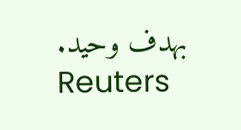بهدف وحيد.
Reuters